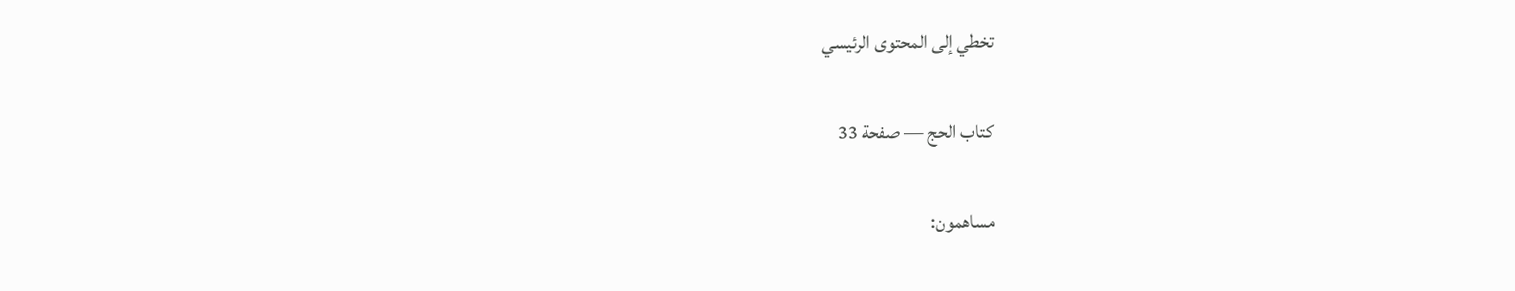تخطي إلى المحتوى الرئيسي

كتاب الحج — صفحة 33

مساهمون: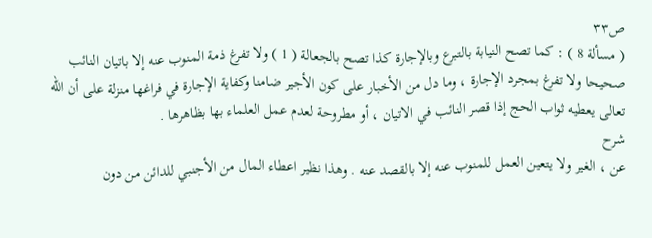ص٣٣
( مسألة 8 ) : كما تصح النيابة بالتبرع وبالإجارة كذا تصح بالجعالة ( 1 ) ولا تفرغ ذمة المنوب عنه إلا باتيان النائب صحيحا ولا تفرغ بمجرد الإجارة ، وما دل من الأخبار على كون الأجير ضامنا وكفاية الإجارة في فراغها منزلة على أن الله تعالى يعطيه ثواب الحج إذا قصر النائب في الاتيان ، أو مطروحة لعدم عمل العلماء بها بظاهرها .
شرح
عن ، الغير ولا يتعين العمل للمنوب عنه إلا بالقصد عنه . وهذا نظير اعطاء المال من الأجنبي للدائن من دون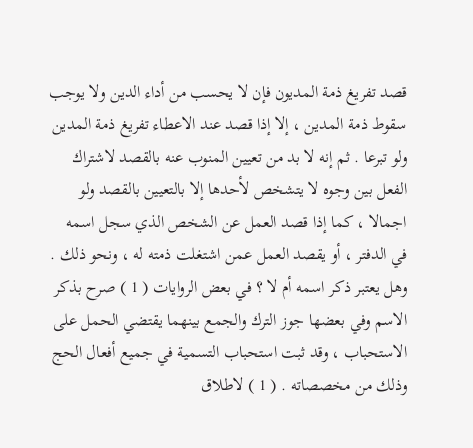قصد تفريغ ذمة المديون فإن لا يحسب من أداء الدين ولا يوجب سقوط ذمة المدين ، إلا إذا قصد عند الاعطاء تفريغ ذمة المدين ولو تبرعا . ثم إنه لا بد من تعيين المنوب عنه بالقصد لاشتراك الفعل بين وجوه لا يتشخص لأحدها إلا بالتعيين بالقصد ولو اجمالا ، كما إذا قصد العمل عن الشخص الذي سجل اسمه في الدفتر ، أو يقصد العمل عمن اشتغلت ذمته له ، ونحو ذلك . وهل يعتبر ذكر اسمه أم لا ؟ في بعض الروايات ( 1 ) صرح بذكر الاسم وفي بعضها جوز الترك والجمع بينهما يقتضي الحمل على الاستحباب ، وقد ثبت استحباب التسمية في جميع أفعال الحج وذلك من مخصصاته . ( 1 ) لاطلاق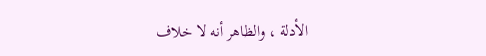الأدلة ، والظاهر أنه لا خلاف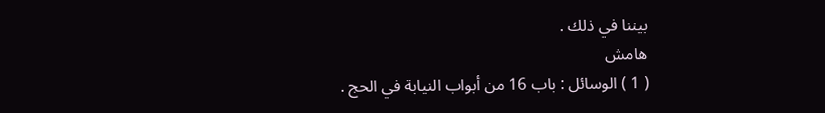بيننا في ذلك .
هامش
( 1 ) الوسائل : باب 16 من أبواب النيابة في الحج .